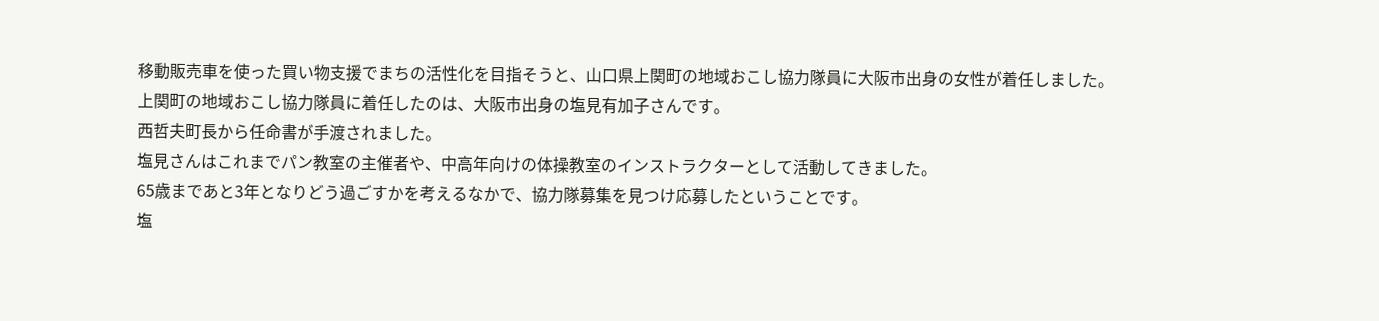移動販売車を使った買い物支援でまちの活性化を目指そうと、山口県上関町の地域おこし協力隊員に大阪市出身の女性が着任しました。
上関町の地域おこし協力隊員に着任したのは、大阪市出身の塩見有加子さんです。
西哲夫町長から任命書が手渡されました。
塩見さんはこれまでパン教室の主催者や、中高年向けの体操教室のインストラクターとして活動してきました。
65歳まであと3年となりどう過ごすかを考えるなかで、協力隊募集を見つけ応募したということです。
塩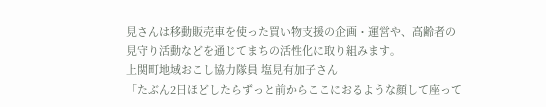見さんは移動販売車を使った買い物支援の企画・運営や、高齢者の見守り活動などを通じてまちの活性化に取り組みます。
上関町地域おこし協力隊員 塩見有加子さん
「たぶん2日ほどしたらずっと前からここにおるような顔して座って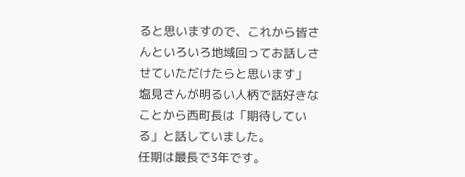ると思いますので、これから皆さんといろいろ地域回ってお話しさせていただけたらと思います」
塩見さんが明るい人柄で話好きなことから西町長は「期待している」と話していました。
任期は最長で3年です。